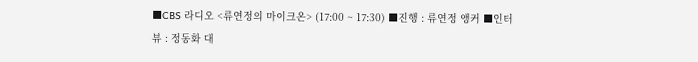■CBS 라디오 <류연정의 마이크온> (17:00 ~ 17:30) ■진행 : 류연정 앵커 ■인터뷰 : 정동화 대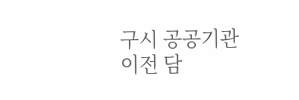구시 공공기관이전 담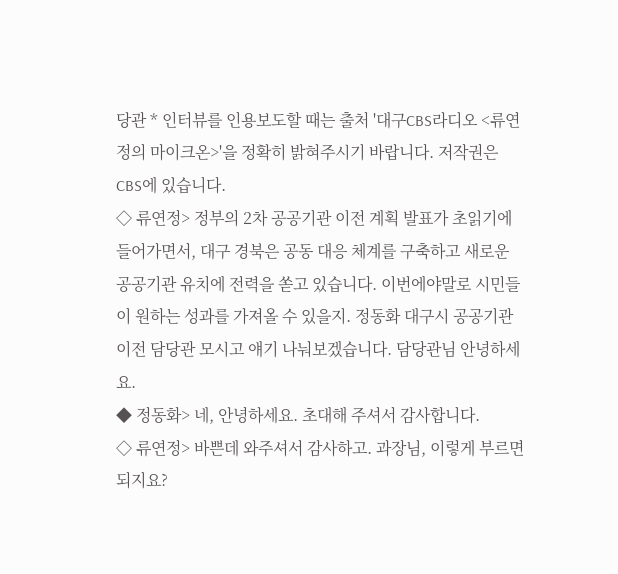당관 * 인터뷰를 인용보도할 때는 출처 '대구CBS라디오 <류연정의 마이크온>'을 정확히 밝혀주시기 바랍니다. 저작권은 CBS에 있습니다.
◇ 류연정> 정부의 2차 공공기관 이전 계획 발표가 초읽기에 들어가면서, 대구 경북은 공동 대응 체계를 구축하고 새로운 공공기관 유치에 전력을 쏟고 있습니다. 이번에야말로 시민들이 원하는 성과를 가져올 수 있을지. 정동화 대구시 공공기관이전 담당관 모시고 얘기 나눠보겠습니다. 담당관님 안녕하세요.
◆ 정동화> 네, 안녕하세요. 초대해 주셔서 감사합니다.
◇ 류연정> 바쁜데 와주셔서 감사하고. 과장님, 이렇게 부르면 되지요?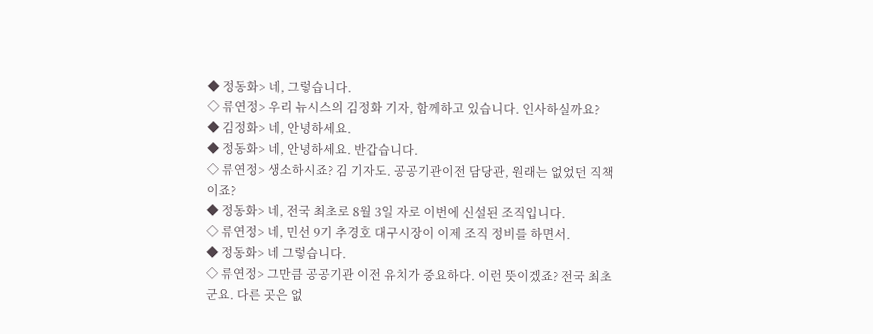◆ 정동화> 네, 그렇습니다.
◇ 류연정> 우리 뉴시스의 김정화 기자, 함께하고 있습니다. 인사하실까요?
◆ 김정화> 네, 안녕하세요.
◆ 정동화> 네, 안녕하세요. 반갑습니다.
◇ 류연정> 생소하시죠? 김 기자도. 공공기관이전 담당관, 원래는 없었던 직책이죠?
◆ 정동화> 네, 전국 최초로 8월 3일 자로 이번에 신설된 조직입니다.
◇ 류연정> 네, 민선 9기 추경호 대구시장이 이제 조직 정비를 하면서.
◆ 정동화> 네 그렇습니다.
◇ 류연정> 그만큼 공공기관 이전 유치가 중요하다. 이런 뜻이겠죠? 전국 최초군요. 다른 곳은 없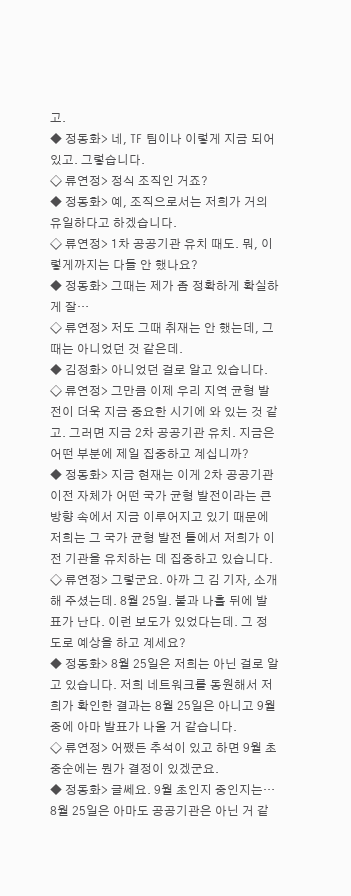고.
◆ 정동화> 네, TF 팀이나 이렇게 지금 되어 있고. 그렇습니다.
◇ 류연정> 정식 조직인 거죠?
◆ 정동화> 예, 조직으로서는 저희가 거의 유일하다고 하겠습니다.
◇ 류연정> 1차 공공기관 유치 때도. 뭐, 이렇게까지는 다들 안 했나요?
◆ 정동화> 그때는 제가 좀 정확하게 확실하게 잘…
◇ 류연정> 저도 그때 취재는 안 했는데, 그때는 아니었던 것 같은데.
◆ 김정화> 아니었던 걸로 알고 있습니다. ◇ 류연정> 그만큼 이제 우리 지역 균형 발전이 더욱 지금 중요한 시기에 와 있는 것 같고. 그러면 지금 2차 공공기관 유치. 지금은 어떤 부분에 제일 집중하고 계십니까?
◆ 정동화> 지금 현재는 이게 2차 공공기관 이전 자체가 어떤 국가 균형 발전이라는 큰 방향 속에서 지금 이루어지고 있기 때문에 저희는 그 국가 균형 발전 틀에서 저희가 이전 기관을 유치하는 데 집중하고 있습니다.
◇ 류연정> 그렇군요. 아까 그 김 기자, 소개해 주셨는데. 8월 25일. 불과 나흘 뒤에 발표가 난다. 이런 보도가 있었다는데. 그 정도로 예상을 하고 계세요?
◆ 정동화> 8월 25일은 저희는 아닌 걸로 알고 있습니다. 저희 네트워크를 동원해서 저희가 확인한 결과는 8월 25일은 아니고 9월 중에 아마 발표가 나올 거 같습니다.
◇ 류연정> 어쨌든 추석이 있고 하면 9월 초중순에는 뭔가 결정이 있겠군요.
◆ 정동화> 글쎄요. 9월 초인지 중인지는… 8월 25일은 아마도 공공기관은 아닌 거 같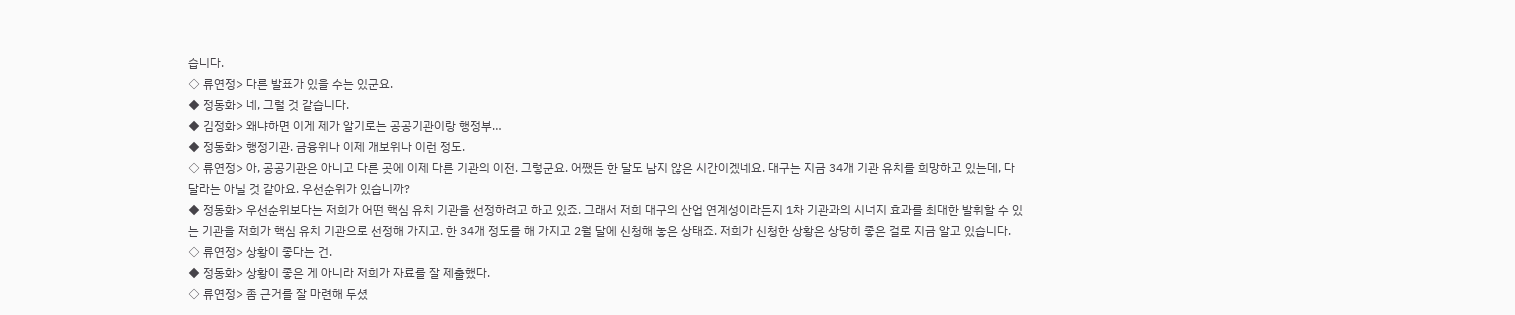습니다.
◇ 류연정> 다른 발표가 있을 수는 있군요.
◆ 정동화> 네, 그럴 것 같습니다.
◆ 김정화> 왜냐하면 이게 제가 알기로는 공공기관이랑 행정부…
◆ 정동화> 행정기관. 금융위나 이제 개보위나 이런 정도.
◇ 류연정> 아, 공공기관은 아니고 다른 곳에 이제 다른 기관의 이전. 그렇군요. 어쨌든 한 달도 남지 않은 시간이겠네요. 대구는 지금 34개 기관 유치를 희망하고 있는데, 다 달라는 아닐 것 같아요. 우선순위가 있습니까?
◆ 정동화> 우선순위보다는 저희가 어떤 핵심 유치 기관을 선정하려고 하고 있죠. 그래서 저희 대구의 산업 연계성이라든지 1차 기관과의 시너지 효과를 최대한 발휘할 수 있는 기관을 저희가 핵심 유치 기관으로 선정해 가지고. 한 34개 정도를 해 가지고 2월 달에 신청해 놓은 상태죠. 저희가 신청한 상황은 상당히 좋은 걸로 지금 알고 있습니다.
◇ 류연정> 상황이 좋다는 건.
◆ 정동화> 상황이 좋은 게 아니라 저희가 자료를 잘 제출했다.
◇ 류연정> 좀 근거를 잘 마련해 두셨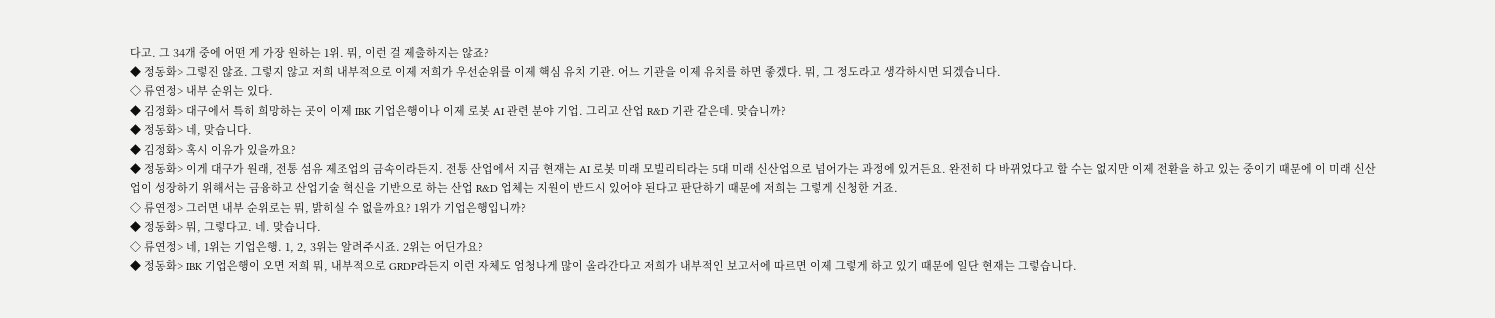다고. 그 34개 중에 어떤 게 가장 원하는 1위. 뭐, 이런 걸 제출하지는 않죠?
◆ 정동화> 그렇진 않죠. 그렇지 않고 저희 내부적으로 이제 저희가 우선순위를 이제 핵심 유치 기관. 어느 기관을 이제 유치를 하면 좋겠다. 뭐, 그 정도라고 생각하시면 되겠습니다.
◇ 류연정> 내부 순위는 있다.
◆ 김정화> 대구에서 특히 희망하는 곳이 이제 IBK 기업은행이나 이제 로봇 AI 관련 분야 기업. 그리고 산업 R&D 기관 같은데. 맞습니까?
◆ 정동화> 네, 맞습니다.
◆ 김정화> 혹시 이유가 있을까요?
◆ 정동화> 이게 대구가 원래, 전통 섬유 제조업의 금속이라든지. 전통 산업에서 지금 현재는 AI 로봇 미래 모빌리티라는 5대 미래 신산업으로 넘어가는 과정에 있거든요. 완전히 다 바뀌었다고 할 수는 없지만 이제 전환을 하고 있는 중이기 때문에 이 미래 신산업이 성장하기 위해서는 금융하고 산업기술 혁신을 기반으로 하는 산업 R&D 업체는 지원이 반드시 있어야 된다고 판단하기 때문에 저희는 그렇게 신청한 거죠.
◇ 류연정> 그러면 내부 순위로는 뭐, 밝히실 수 없을까요? 1위가 기업은행입니까?
◆ 정동화> 뭐, 그렇다고. 네. 맞습니다.
◇ 류연정> 네, 1위는 기업은행. 1, 2, 3위는 알려주시죠. 2위는 어딘가요?
◆ 정동화> IBK 기업은행이 오면 저희 뭐, 내부적으로 GRDP라든지 이런 자체도 엄청나게 많이 올라간다고 저희가 내부적인 보고서에 따르면 이제 그렇게 하고 있기 때문에 일단 현재는 그렇습니다.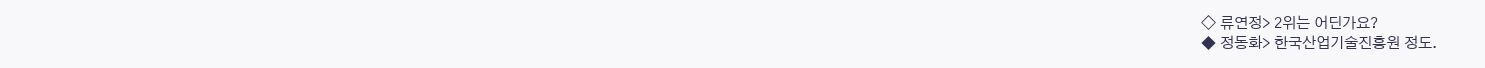◇ 류연정> 2위는 어딘가요?
◆ 정동화> 한국산업기술진흥원 정도.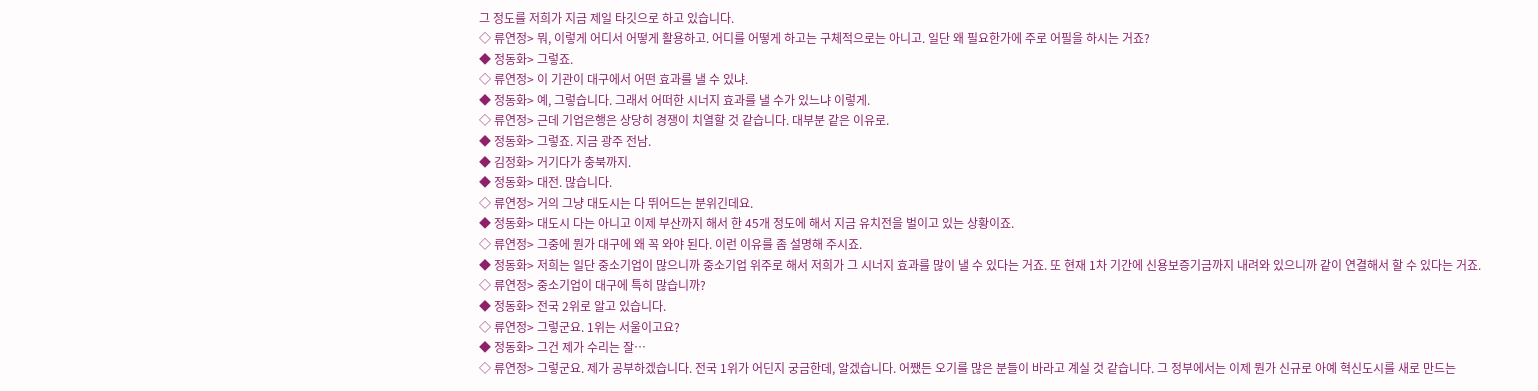그 정도를 저희가 지금 제일 타깃으로 하고 있습니다.
◇ 류연정> 뭐, 이렇게 어디서 어떻게 활용하고. 어디를 어떻게 하고는 구체적으로는 아니고. 일단 왜 필요한가에 주로 어필을 하시는 거죠?
◆ 정동화> 그렇죠.
◇ 류연정> 이 기관이 대구에서 어떤 효과를 낼 수 있냐.
◆ 정동화> 예, 그렇습니다. 그래서 어떠한 시너지 효과를 낼 수가 있느냐 이렇게.
◇ 류연정> 근데 기업은행은 상당히 경쟁이 치열할 것 같습니다. 대부분 같은 이유로.
◆ 정동화> 그렇죠. 지금 광주 전남.
◆ 김정화> 거기다가 충북까지.
◆ 정동화> 대전. 많습니다.
◇ 류연정> 거의 그냥 대도시는 다 뛰어드는 분위긴데요.
◆ 정동화> 대도시 다는 아니고 이제 부산까지 해서 한 45개 정도에 해서 지금 유치전을 벌이고 있는 상황이죠.
◇ 류연정> 그중에 뭔가 대구에 왜 꼭 와야 된다. 이런 이유를 좀 설명해 주시죠.
◆ 정동화> 저희는 일단 중소기업이 많으니까 중소기업 위주로 해서 저희가 그 시너지 효과를 많이 낼 수 있다는 거죠. 또 현재 1차 기간에 신용보증기금까지 내려와 있으니까 같이 연결해서 할 수 있다는 거죠.
◇ 류연정> 중소기업이 대구에 특히 많습니까?
◆ 정동화> 전국 2위로 알고 있습니다.
◇ 류연정> 그렇군요. 1위는 서울이고요?
◆ 정동화> 그건 제가 수리는 잘…
◇ 류연정> 그렇군요. 제가 공부하겠습니다. 전국 1위가 어딘지 궁금한데, 알겠습니다. 어쨌든 오기를 많은 분들이 바라고 계실 것 같습니다. 그 정부에서는 이제 뭔가 신규로 아예 혁신도시를 새로 만드는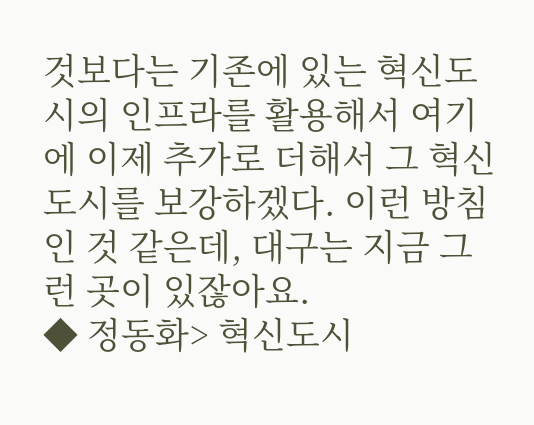것보다는 기존에 있는 혁신도시의 인프라를 활용해서 여기에 이제 추가로 더해서 그 혁신도시를 보강하겠다. 이런 방침인 것 같은데, 대구는 지금 그런 곳이 있잖아요.
◆ 정동화> 혁신도시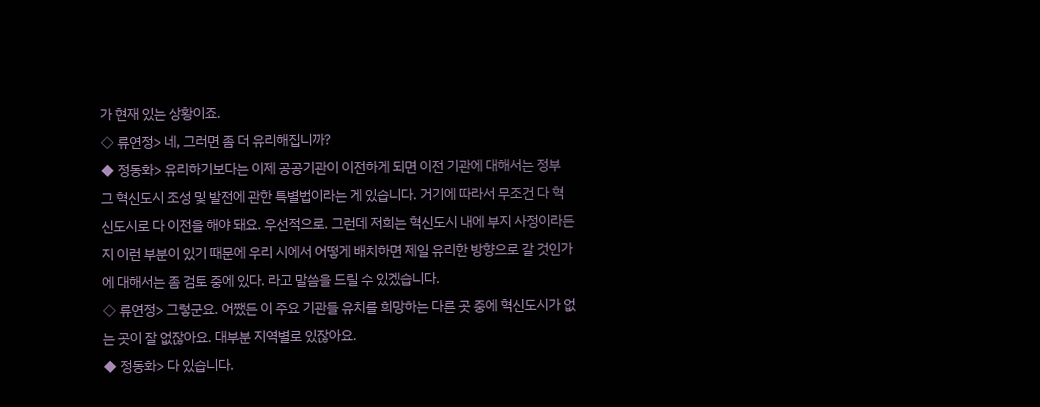가 현재 있는 상황이죠.
◇ 류연정> 네, 그러면 좀 더 유리해집니까?
◆ 정동화> 유리하기보다는 이제 공공기관이 이전하게 되면 이전 기관에 대해서는 정부 그 혁신도시 조성 및 발전에 관한 특별법이라는 게 있습니다. 거기에 따라서 무조건 다 혁신도시로 다 이전을 해야 돼요. 우선적으로. 그런데 저희는 혁신도시 내에 부지 사정이라든지 이런 부분이 있기 때문에 우리 시에서 어떻게 배치하면 제일 유리한 방향으로 갈 것인가에 대해서는 좀 검토 중에 있다. 라고 말씀을 드릴 수 있겠습니다.
◇ 류연정> 그렇군요. 어쨌든 이 주요 기관들 유치를 희망하는 다른 곳 중에 혁신도시가 없는 곳이 잘 없잖아요. 대부분 지역별로 있잖아요.
◆ 정동화> 다 있습니다.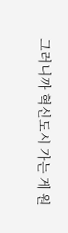그러니까 혁신도시 가는 게 원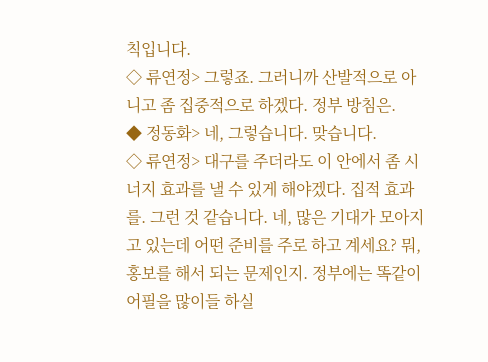칙입니다.
◇ 류연정> 그렇죠. 그러니까 산발적으로 아니고 좀 집중적으로 하겠다. 정부 방침은.
◆ 정동화> 네, 그렇습니다. 맞습니다.
◇ 류연정> 대구를 주더라도 이 안에서 좀 시너지 효과를 낼 수 있게 해야겠다. 집적 효과를. 그런 것 같습니다. 네, 많은 기대가 모아지고 있는데 어떤 준비를 주로 하고 계세요? 뭐, 홍보를 해서 되는 문제인지. 정부에는 똑같이 어필을 많이들 하실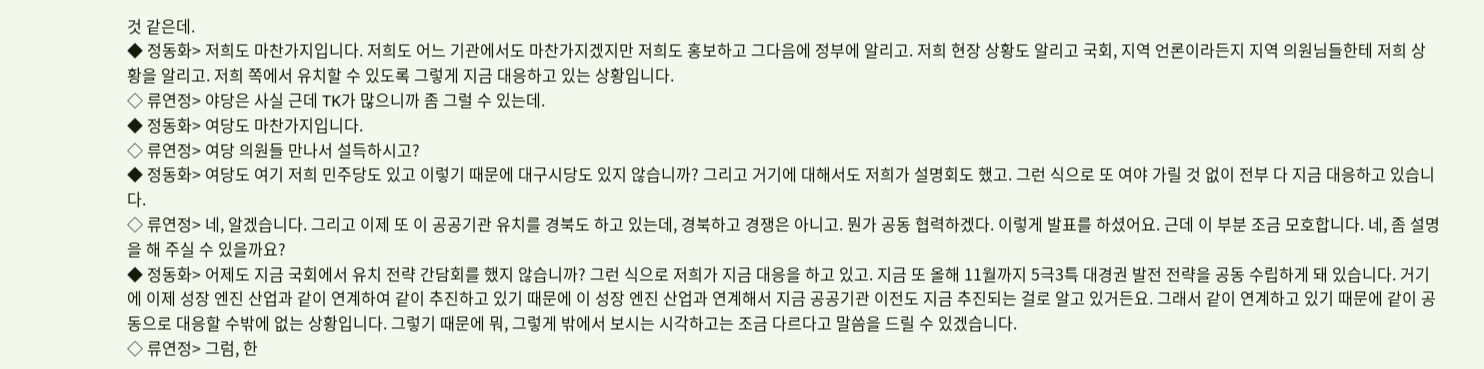것 같은데.
◆ 정동화> 저희도 마찬가지입니다. 저희도 어느 기관에서도 마찬가지겠지만 저희도 홍보하고 그다음에 정부에 알리고. 저희 현장 상황도 알리고 국회, 지역 언론이라든지 지역 의원님들한테 저희 상황을 알리고. 저희 쪽에서 유치할 수 있도록 그렇게 지금 대응하고 있는 상황입니다.
◇ 류연정> 야당은 사실 근데 TK가 많으니까 좀 그럴 수 있는데.
◆ 정동화> 여당도 마찬가지입니다.
◇ 류연정> 여당 의원들 만나서 설득하시고?
◆ 정동화> 여당도 여기 저희 민주당도 있고 이렇기 때문에 대구시당도 있지 않습니까? 그리고 거기에 대해서도 저희가 설명회도 했고. 그런 식으로 또 여야 가릴 것 없이 전부 다 지금 대응하고 있습니다.
◇ 류연정> 네, 알겠습니다. 그리고 이제 또 이 공공기관 유치를 경북도 하고 있는데, 경북하고 경쟁은 아니고. 뭔가 공동 협력하겠다. 이렇게 발표를 하셨어요. 근데 이 부분 조금 모호합니다. 네, 좀 설명을 해 주실 수 있을까요?
◆ 정동화> 어제도 지금 국회에서 유치 전략 간담회를 했지 않습니까? 그런 식으로 저희가 지금 대응을 하고 있고. 지금 또 올해 11월까지 5극3특 대경권 발전 전략을 공동 수립하게 돼 있습니다. 거기에 이제 성장 엔진 산업과 같이 연계하여 같이 추진하고 있기 때문에 이 성장 엔진 산업과 연계해서 지금 공공기관 이전도 지금 추진되는 걸로 알고 있거든요. 그래서 같이 연계하고 있기 때문에 같이 공동으로 대응할 수밖에 없는 상황입니다. 그렇기 때문에 뭐, 그렇게 밖에서 보시는 시각하고는 조금 다르다고 말씀을 드릴 수 있겠습니다.
◇ 류연정> 그럼, 한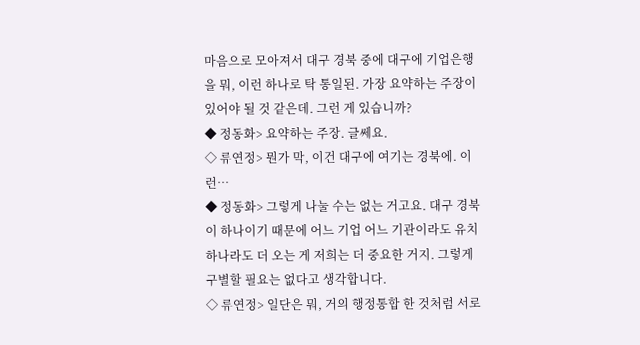마음으로 모아져서 대구 경북 중에 대구에 기업은행을 뭐, 이런 하나로 탁 통일된. 가장 요약하는 주장이 있어야 될 것 같은데. 그런 게 있습니까?
◆ 정동화> 요약하는 주장. 글쎄요.
◇ 류연정> 뭔가 막, 이건 대구에 여기는 경북에. 이런…
◆ 정동화> 그렇게 나눌 수는 없는 거고요. 대구 경북이 하나이기 때문에 어느 기업 어느 기관이라도 유치 하나라도 더 오는 게 저희는 더 중요한 거지. 그렇게 구별할 필요는 없다고 생각합니다.
◇ 류연정> 일단은 뭐, 거의 행정통합 한 것처럼 서로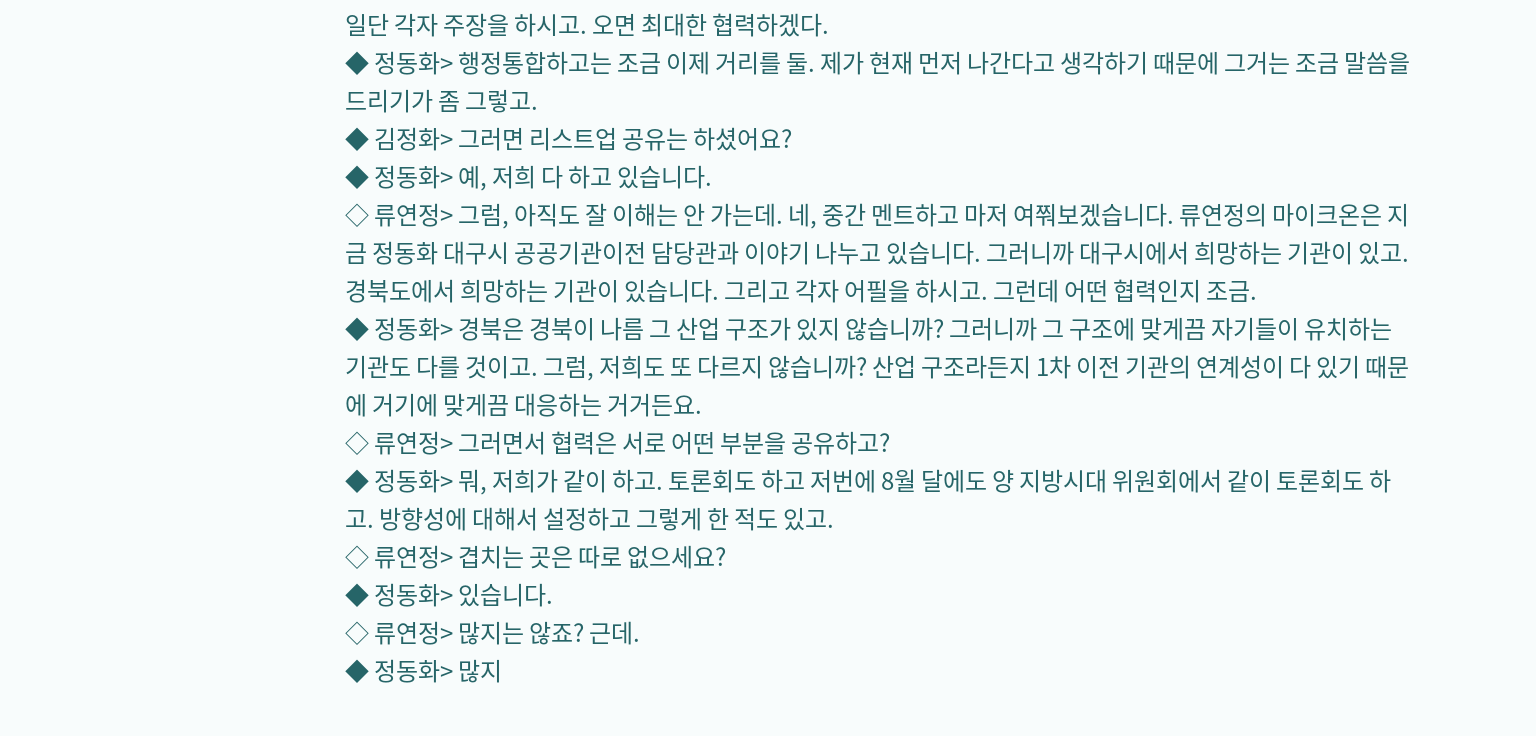일단 각자 주장을 하시고. 오면 최대한 협력하겠다.
◆ 정동화> 행정통합하고는 조금 이제 거리를 둘. 제가 현재 먼저 나간다고 생각하기 때문에 그거는 조금 말씀을 드리기가 좀 그렇고.
◆ 김정화> 그러면 리스트업 공유는 하셨어요?
◆ 정동화> 예, 저희 다 하고 있습니다.
◇ 류연정> 그럼, 아직도 잘 이해는 안 가는데. 네, 중간 멘트하고 마저 여쭤보겠습니다. 류연정의 마이크온은 지금 정동화 대구시 공공기관이전 담당관과 이야기 나누고 있습니다. 그러니까 대구시에서 희망하는 기관이 있고. 경북도에서 희망하는 기관이 있습니다. 그리고 각자 어필을 하시고. 그런데 어떤 협력인지 조금.
◆ 정동화> 경북은 경북이 나름 그 산업 구조가 있지 않습니까? 그러니까 그 구조에 맞게끔 자기들이 유치하는 기관도 다를 것이고. 그럼, 저희도 또 다르지 않습니까? 산업 구조라든지 1차 이전 기관의 연계성이 다 있기 때문에 거기에 맞게끔 대응하는 거거든요.
◇ 류연정> 그러면서 협력은 서로 어떤 부분을 공유하고?
◆ 정동화> 뭐, 저희가 같이 하고. 토론회도 하고 저번에 8월 달에도 양 지방시대 위원회에서 같이 토론회도 하고. 방향성에 대해서 설정하고 그렇게 한 적도 있고.
◇ 류연정> 겹치는 곳은 따로 없으세요?
◆ 정동화> 있습니다.
◇ 류연정> 많지는 않죠? 근데.
◆ 정동화> 많지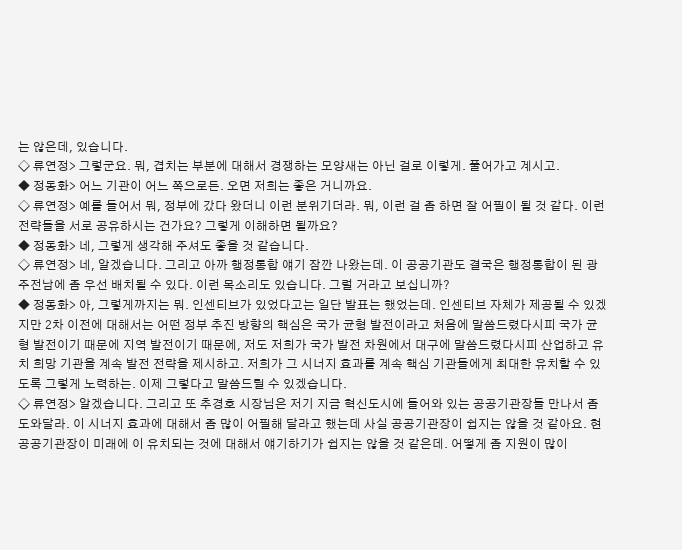는 않은데, 있습니다.
◇ 류연정> 그렇군요. 뭐, 겹치는 부분에 대해서 경쟁하는 모양새는 아닌 걸로 이렇게. 풀어가고 계시고.
◆ 정동화> 어느 기관이 어느 쪽으로든. 오면 저희는 좋은 거니까요.
◇ 류연정> 예를 들어서 뭐, 정부에 갔다 왔더니 이런 분위기더라. 뭐, 이런 걸 좀 하면 잘 어필이 될 것 같다. 이런 전략들을 서로 공유하시는 건가요? 그렇게 이해하면 될까요?
◆ 정동화> 네, 그렇게 생각해 주셔도 좋을 것 같습니다.
◇ 류연정> 네, 알겠습니다. 그리고 아까 행정통합 얘기 잠깐 나왔는데. 이 공공기관도 결국은 행정통합이 된 광주전남에 좀 우선 배치될 수 있다. 이런 목소리도 있습니다. 그럴 거라고 보십니까?
◆ 정동화> 아, 그렇게까지는 뭐. 인센티브가 있었다고는 일단 발표는 했었는데. 인센티브 자체가 제공될 수 있겠지만 2차 이전에 대해서는 어떤 정부 추진 방향의 핵심은 국가 균형 발전이라고 처음에 말씀드렸다시피 국가 균형 발전이기 때문에 지역 발전이기 때문에, 저도 저희가 국가 발전 차원에서 대구에 말씀드렸다시피 산업하고 유치 희망 기관을 계속 발전 전략을 제시하고. 저희가 그 시너지 효과를 계속 핵심 기관들에게 최대한 유치할 수 있도록 그렇게 노력하는. 이제 그렇다고 말씀드릴 수 있겠습니다.
◇ 류연정> 알겠습니다. 그리고 또 추경호 시장님은 저기 지금 혁신도시에 들어와 있는 공공기관장들 만나서 좀 도와달라. 이 시너지 효과에 대해서 좀 많이 어필해 달라고 했는데 사실 공공기관장이 쉽지는 않을 것 같아요. 현 공공기관장이 미래에 이 유치되는 것에 대해서 얘기하기가 쉽지는 않을 것 같은데. 어떻게 좀 지원이 많이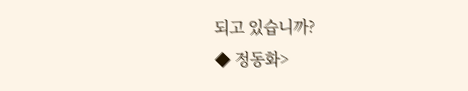되고 있습니까?
◆ 정동화>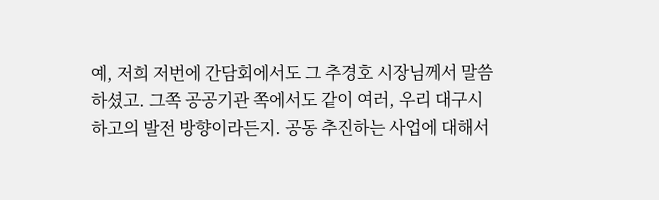예, 저희 저번에 간담회에서도 그 추경호 시장님께서 말씀하셨고. 그쪽 공공기관 쪽에서도 같이 여러, 우리 대구시하고의 발전 방향이라든지. 공동 추진하는 사업에 대해서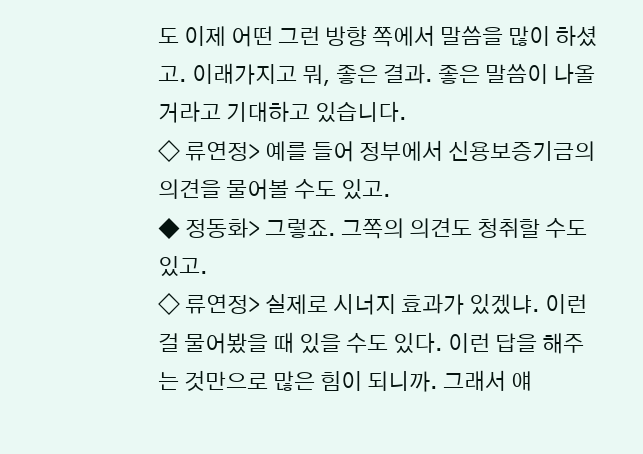도 이제 어떤 그런 방향 쪽에서 말씀을 많이 하셨고. 이래가지고 뭐, 좋은 결과. 좋은 말씀이 나올 거라고 기대하고 있습니다.
◇ 류연정> 예를 들어 정부에서 신용보증기금의 의견을 물어볼 수도 있고.
◆ 정동화> 그렇죠. 그쪽의 의견도 청취할 수도 있고.
◇ 류연정> 실제로 시너지 효과가 있겠냐. 이런 걸 물어봤을 때 있을 수도 있다. 이런 답을 해주는 것만으로 많은 힘이 되니까. 그래서 얘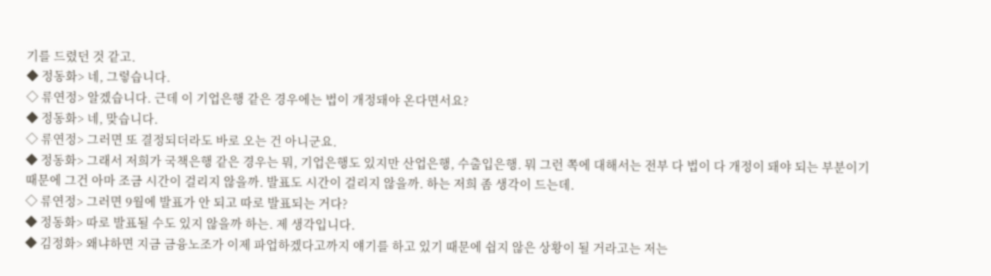기를 드렸던 것 같고.
◆ 정동화> 네, 그렇습니다.
◇ 류연정> 알겠습니다. 근데 이 기업은행 같은 경우에는 법이 개정돼야 온다면서요?
◆ 정동화> 네, 맞습니다.
◇ 류연정> 그러면 또 결정되더라도 바로 오는 건 아니군요.
◆ 정동화> 그래서 저희가 국책은행 같은 경우는 뭐, 기업은행도 있지만 산업은행, 수출입은행. 뭐 그런 쪽에 대해서는 전부 다 법이 다 개정이 돼야 되는 부분이기 때문에 그건 아마 조금 시간이 걸리지 않을까. 발표도 시간이 걸리지 않을까. 하는 저희 좀 생각이 드는데.
◇ 류연정> 그러면 9월에 발표가 안 되고 따로 발표되는 거다?
◆ 정동화> 따로 발표될 수도 있지 않을까 하는. 제 생각입니다.
◆ 김정화> 왜냐하면 지금 금융노조가 이제 파업하겠다고까지 얘기를 하고 있기 때문에 쉽지 않은 상황이 될 거라고는 저는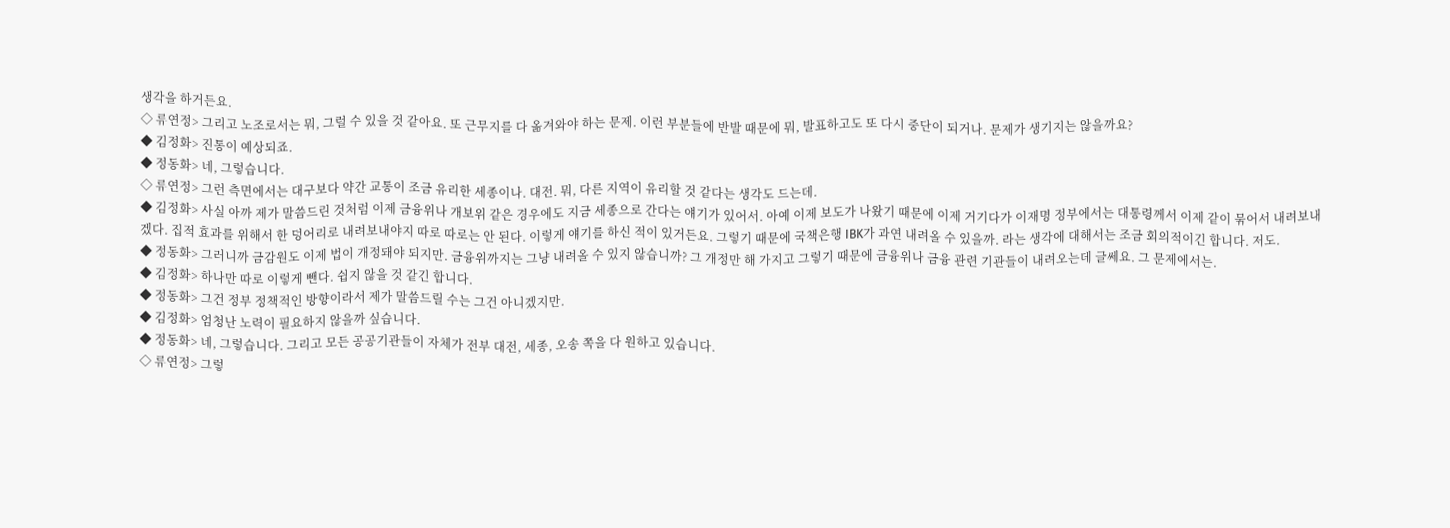생각을 하거든요.
◇ 류연정> 그리고 노조로서는 뭐, 그럴 수 있을 것 같아요. 또 근무지를 다 옮겨와야 하는 문제. 이런 부분들에 반발 때문에 뭐, 발표하고도 또 다시 중단이 되거나. 문제가 생기지는 않을까요?
◆ 김정화> 진통이 예상되죠.
◆ 정동화> 네, 그렇습니다.
◇ 류연정> 그런 측면에서는 대구보다 약간 교통이 조금 유리한 세종이나. 대전. 뭐, 다른 지역이 유리할 것 같다는 생각도 드는데.
◆ 김정화> 사실 아까 제가 말씀드린 것처럼 이제 금융위나 개보위 같은 경우에도 지금 세종으로 간다는 얘기가 있어서. 아예 이제 보도가 나왔기 때문에 이제 거기다가 이재명 정부에서는 대통령께서 이제 같이 묶어서 내려보내겠다. 집적 효과를 위해서 한 덩어리로 내려보내야지 따로 따로는 안 된다. 이렇게 얘기를 하신 적이 있거든요. 그렇기 때문에 국책은행 IBK가 과연 내려올 수 있을까. 라는 생각에 대해서는 조금 회의적이긴 합니다. 저도.
◆ 정동화> 그러니까 금감원도 이제 법이 개정돼야 되지만. 금융위까지는 그냥 내려올 수 있지 않습니까? 그 개정만 해 가지고 그렇기 때문에 금융위나 금융 관련 기관들이 내려오는데 글쎄요. 그 문제에서는.
◆ 김정화> 하나만 따로 이렇게 뺀다. 쉽지 않을 것 같긴 합니다.
◆ 정동화> 그건 정부 정책적인 방향이라서 제가 말씀드릴 수는 그건 아니겠지만.
◆ 김정화> 엄청난 노력이 필요하지 않을까 싶습니다.
◆ 정동화> 네, 그렇습니다. 그리고 모든 공공기관들이 자체가 전부 대전, 세종, 오송 쪽을 다 원하고 있습니다.
◇ 류연정> 그렇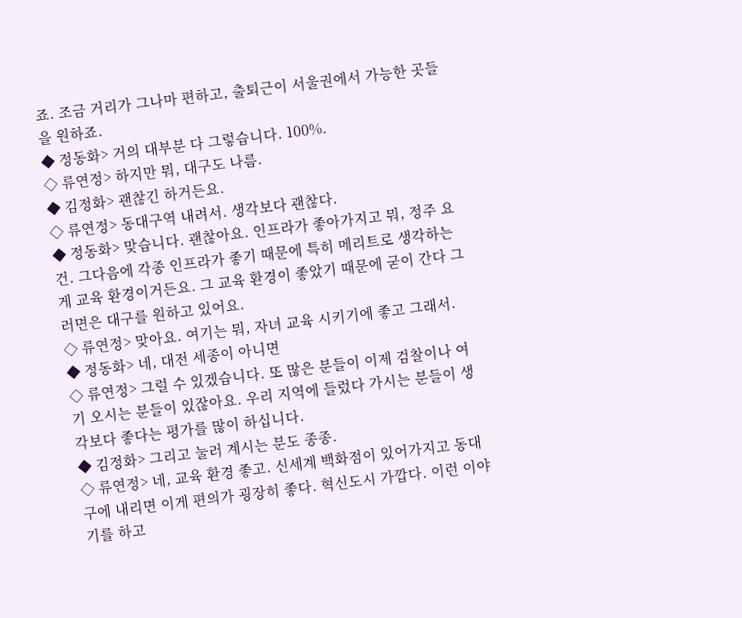죠. 조금 거리가 그나마 편하고, 출퇴근이 서울권에서 가능한 곳들을 원하죠.
◆ 정동화> 거의 대부분 다 그렇습니다. 100%.
◇ 류연정> 하지만 뭐, 대구도 나름.
◆ 김정화> 괜찮긴 하거든요.
◇ 류연정> 동대구역 내려서. 생각보다 괜찮다.
◆ 정동화> 맞습니다. 괜찮아요. 인프라가 좋아가지고 뭐, 정주 요건. 그다음에 각종 인프라가 좋기 때문에 특히 메리트로 생각하는 게 교육 환경이거든요. 그 교육 환경이 좋았기 때문에 굳이 간다 그러면은 대구를 원하고 있어요.
◇ 류연정> 맞아요. 여기는 뭐, 자녀 교육 시키기에 좋고 그래서.
◆ 정동화> 네, 대전 세종이 아니면
◇ 류연정> 그럴 수 있겠습니다. 또 많은 분들이 이제 검찰이나 여기 오시는 분들이 있잖아요. 우리 지역에 들렀다 가시는 분들이 생각보다 좋다는 평가를 많이 하십니다.
◆ 김정화> 그리고 눌러 계시는 분도 종종.
◇ 류연정> 네, 교육 환경 좋고. 신세계 백화점이 있어가지고 동대구에 내리면 이게 편의가 굉장히 좋다. 혁신도시 가깝다. 이런 이야기를 하고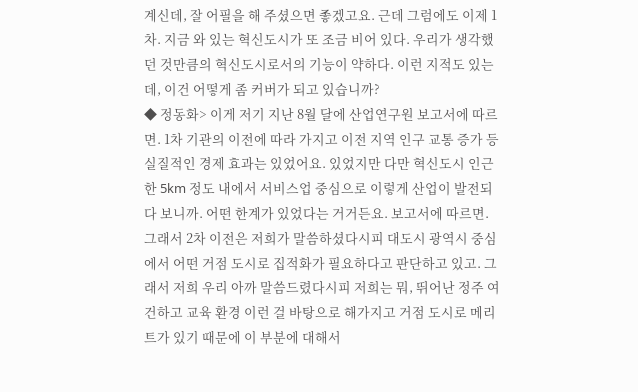계신데, 잘 어필을 해 주셨으면 좋겠고요. 근데 그럼에도 이제 1차. 지금 와 있는 혁신도시가 또 조금 비어 있다. 우리가 생각했던 것만큼의 혁신도시로서의 기능이 약하다. 이런 지적도 있는데, 이건 어떻게 좀 커버가 되고 있습니까?
◆ 정동화> 이게 저기 지난 8월 달에 산업연구원 보고서에 따르면. 1차 기관의 이전에 따라 가지고 이전 지역 인구 교통 증가 등 실질적인 경제 효과는 있었어요. 있었지만 다만 혁신도시 인근 한 5km 정도 내에서 서비스업 중심으로 이렇게 산업이 발전되다 보니까. 어떤 한계가 있었다는 거거든요. 보고서에 따르면. 그래서 2차 이전은 저희가 말씀하셨다시피 대도시 광역시 중심에서 어떤 거점 도시로 집적화가 필요하다고 판단하고 있고. 그래서 저희 우리 아까 말씀드렸다시피 저희는 뭐, 뛰어난 정주 여건하고 교육 환경 이런 걸 바탕으로 해가지고 거점 도시로 메리트가 있기 때문에 이 부분에 대해서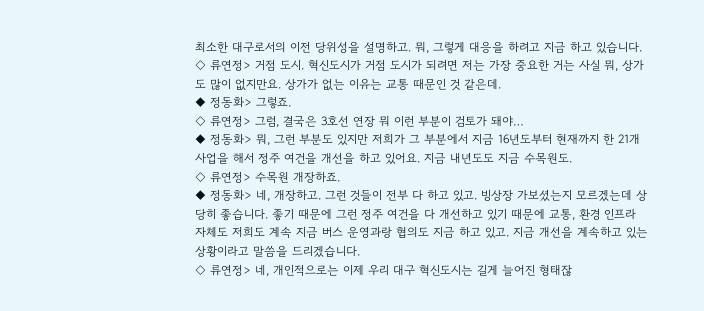최소한 대구로서의 이전 당위성을 설명하고. 뭐, 그렇게 대응을 하려고 지금 하고 있습니다.
◇ 류연정> 거점 도시. 혁신도시가 거점 도시가 되려면 저는 가장 중요한 거는 사실 뭐, 상가도 많이 없지만요. 상가가 없는 이유는 교통 때문인 것 같은데.
◆ 정동화> 그렇죠.
◇ 류연정> 그럼, 결국은 3호선 연장 뭐 이런 부분이 검토가 돼야…
◆ 정동화> 뭐, 그런 부분도 있지만 저희가 그 부분에서 지금 16년도부터 현재까지 한 21개 사업을 해서 정주 여건을 개선을 하고 있어요. 지금 내년도도 지금 수목원도.
◇ 류연정> 수목원 개장하죠.
◆ 정동화> 네, 개장하고. 그런 것들이 전부 다 하고 있고. 빙상장 가보셨는지 모르겠는데 상당히 좋습니다. 좋기 때문에 그런 정주 여건을 다 개선하고 있기 때문에 교통, 환경 인프라 자체도 저희도 계속 지금 버스 운영과랑 협의도 지금 하고 있고. 지금 개선을 계속하고 있는 상황이라고 말씀을 드리겠습니다.
◇ 류연정> 네, 개인적으로는 이제 우리 대구 혁신도시는 길게 늘어진 형태잖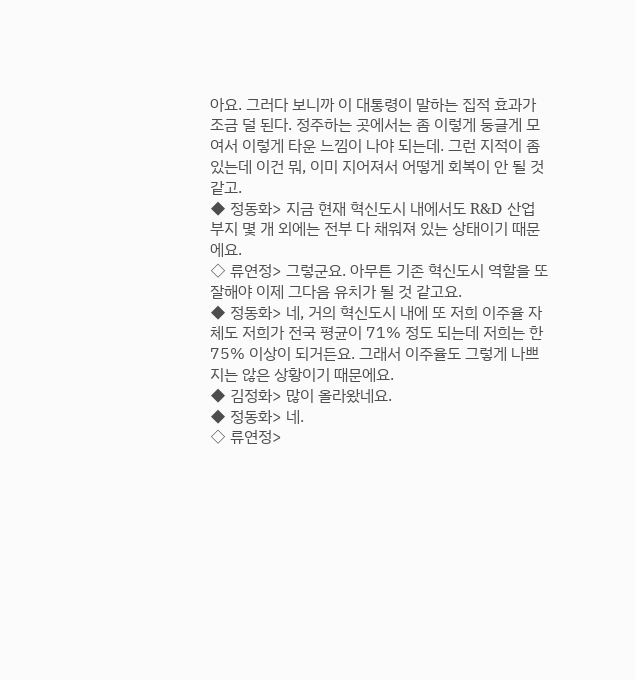아요. 그러다 보니까 이 대통령이 말하는 집적 효과가 조금 덜 된다. 정주하는 곳에서는 좀 이렇게 둥글게 모여서 이렇게 타운 느낌이 나야 되는데. 그런 지적이 좀 있는데 이건 뭐, 이미 지어져서 어떻게 회복이 안 될 것 같고.
◆ 정동화> 지금 현재 혁신도시 내에서도 R&D 산업 부지 몇 개 외에는 전부 다 채워져 있는 상태이기 때문에요.
◇ 류연정> 그렇군요. 아무튼 기존 혁신도시 역할을 또 잘해야 이제 그다음 유치가 될 것 같고요.
◆ 정동화> 네, 거의 혁신도시 내에 또 저희 이주율 자체도 저희가 전국 평균이 71% 정도 되는데 저희는 한 75% 이상이 되거든요. 그래서 이주율도 그렇게 나쁘지는 않은 상황이기 때문에요.
◆ 김정화> 많이 올라왔네요.
◆ 정동화> 네.
◇ 류연정>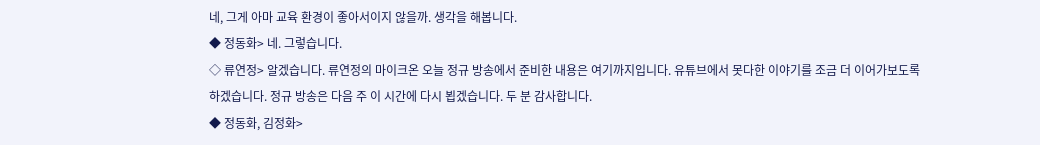네, 그게 아마 교육 환경이 좋아서이지 않을까. 생각을 해봅니다.
◆ 정동화> 네. 그렇습니다.
◇ 류연정> 알겠습니다. 류연정의 마이크온 오늘 정규 방송에서 준비한 내용은 여기까지입니다. 유튜브에서 못다한 이야기를 조금 더 이어가보도록 하겠습니다. 정규 방송은 다음 주 이 시간에 다시 뵙겠습니다. 두 분 감사합니다.
◆ 정동화, 김정화>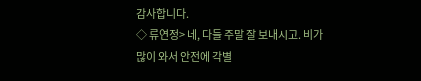감사합니다.
◇ 류연정> 네, 다들 주말 잘 보내시고. 비가 많이 와서 안전에 각별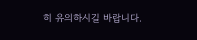히 유의하시길 바랍니다.